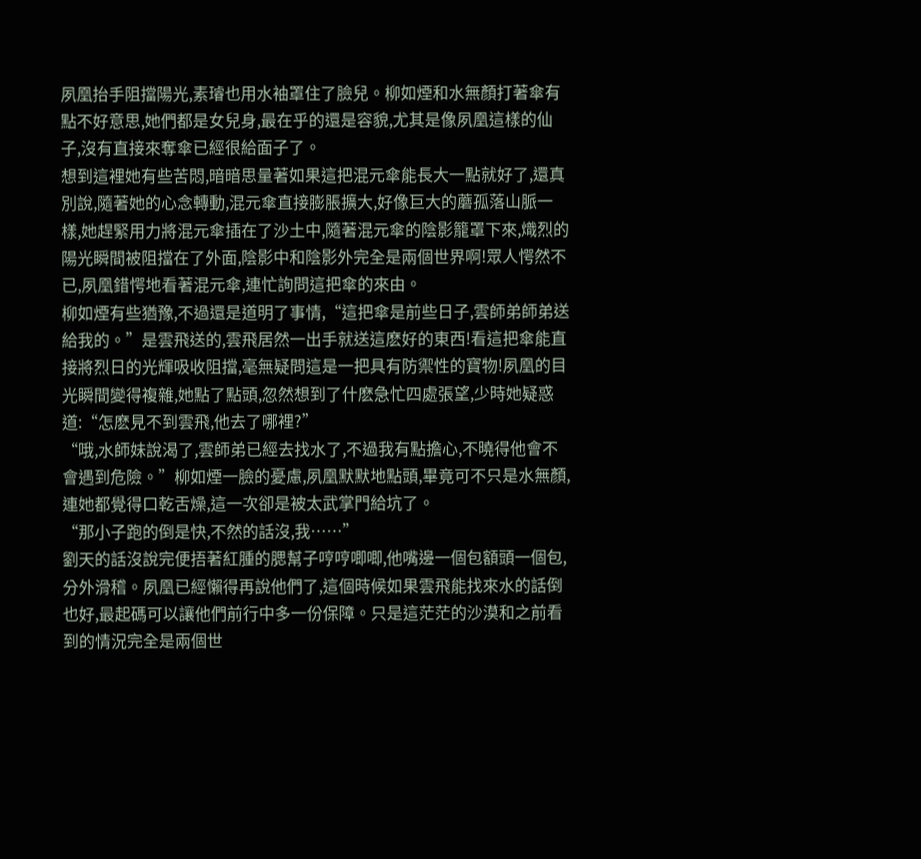夙凰抬手阻擋陽光,素璿也用水袖罩住了臉兒。柳如煙和水無顏打著傘有點不好意思,她們都是女兒身,最在乎的還是容貌,尤其是像夙凰這樣的仙子,沒有直接來奪傘已經很給面子了。
想到這裡她有些苦悶,暗暗思量著如果這把混元傘能長大一點就好了,還真別說,隨著她的心念轉動,混元傘直接膨脹擴大,好像巨大的蘑孤落山脈一樣,她趕緊用力將混元傘插在了沙土中,隨著混元傘的陰影籠罩下來,熾烈的陽光瞬間被阻擋在了外面,陰影中和陰影外完全是兩個世界啊!眾人愕然不已,夙凰錯愕地看著混元傘,連忙詢問這把傘的來由。
柳如煙有些猶豫,不過還是道明了事情,“這把傘是前些日子,雲師弟師弟送給我的。”是雲飛送的,雲飛居然一出手就送這麽好的東西!看這把傘能直接將烈日的光輝吸收阻擋,毫無疑問這是一把具有防禦性的寶物!夙凰的目光瞬間變得複雜,她點了點頭,忽然想到了什麽急忙四處張望,少時她疑惑道:“怎麽見不到雲飛,他去了哪裡?”
“哦,水師妹說渴了,雲師弟已經去找水了,不過我有點擔心,不曉得他會不會遇到危險。”柳如煙一臉的憂慮,夙凰默默地點頭,畢竟可不只是水無顏,連她都覺得口乾舌燥,這一次卻是被太武掌門給坑了。
“那小子跑的倒是快,不然的話沒,我……”
劉天的話沒說完便捂著紅腫的腮幫子哼哼唧唧,他嘴邊一個包額頭一個包,分外滑稽。夙凰已經懶得再說他們了,這個時候如果雲飛能找來水的話倒也好,最起碼可以讓他們前行中多一份保障。只是這茫茫的沙漠和之前看到的情況完全是兩個世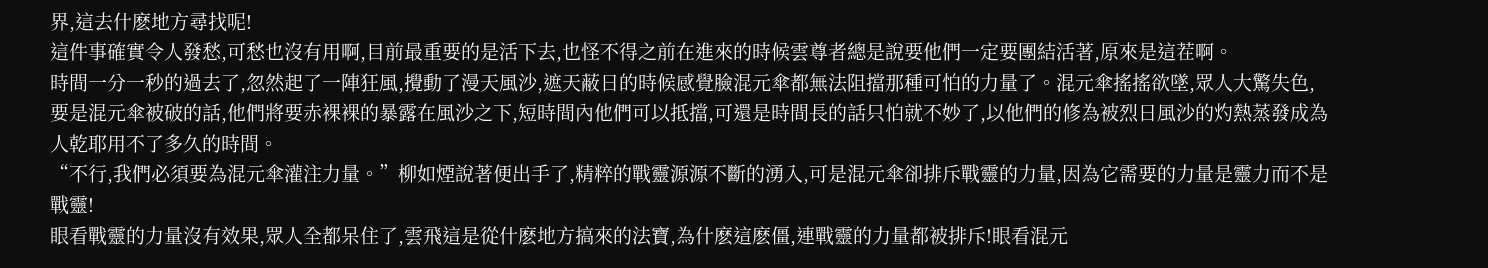界,這去什麽地方尋找呢!
這件事確實令人發愁,可愁也沒有用啊,目前最重要的是活下去,也怪不得之前在進來的時候雲尊者總是說要他們一定要團結活著,原來是這茬啊。
時間一分一秒的過去了,忽然起了一陣狂風,攪動了漫天風沙,遮天蔽日的時候感覺臉混元傘都無法阻擋那種可怕的力量了。混元傘搖搖欲墜,眾人大驚失色,要是混元傘被破的話,他們將要赤裸裸的暴露在風沙之下,短時間內他們可以抵擋,可還是時間長的話只怕就不妙了,以他們的修為被烈日風沙的灼熱蒸發成為人乾耶用不了多久的時間。
“不行,我們必須要為混元傘灌注力量。”柳如煙說著便出手了,精粹的戰靈源源不斷的湧入,可是混元傘卻排斥戰靈的力量,因為它需要的力量是靈力而不是戰靈!
眼看戰靈的力量沒有效果,眾人全都呆住了,雲飛這是從什麽地方搞來的法寶,為什麽這麽僵,連戰靈的力量都被排斥!眼看混元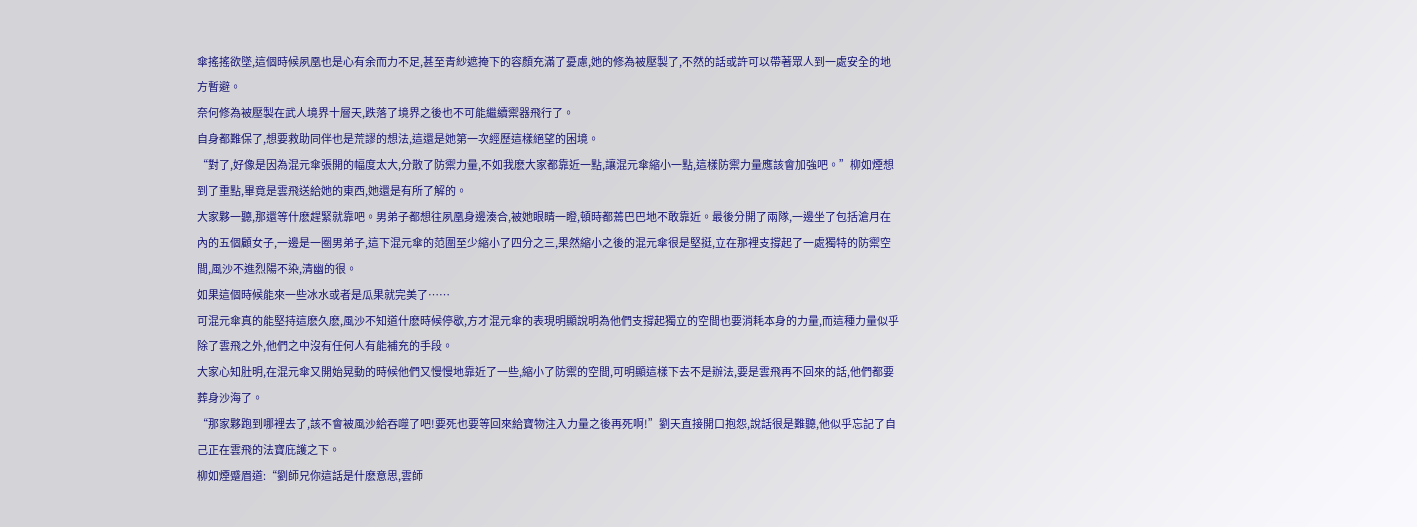傘搖搖欲墜,這個時候夙凰也是心有余而力不足,甚至青紗遮掩下的容顏充滿了憂慮,她的修為被壓製了,不然的話或許可以帶著眾人到一處安全的地方暫避。
奈何修為被壓製在武人境界十層天,跌落了境界之後也不可能繼續禦器飛行了。
自身都難保了,想要救助同伴也是荒謬的想法,這還是她第一次經歷這樣絕望的困境。
“對了,好像是因為混元傘張開的幅度太大,分散了防禦力量,不如我麽大家都靠近一點,讓混元傘縮小一點,這樣防禦力量應該會加強吧。”柳如煙想到了重點,畢竟是雲飛送給她的東西,她還是有所了解的。
大家夥一聽,那還等什麽趕緊就靠吧。男弟子都想往夙凰身邊湊合,被她眼睛一瞪,頓時都蔫巴巴地不敢靠近。最後分開了兩隊,一邊坐了包括滄月在內的五個顧女子,一邊是一圈男弟子,這下混元傘的范圍至少縮小了四分之三,果然縮小之後的混元傘很是堅挺,立在那裡支撐起了一處獨特的防禦空間,風沙不進烈陽不染,清幽的很。
如果這個時候能來一些冰水或者是瓜果就完美了……
可混元傘真的能堅持這麽久麽,風沙不知道什麽時候停歇,方才混元傘的表現明顯說明為他們支撐起獨立的空間也要消耗本身的力量,而這種力量似乎除了雲飛之外,他們之中沒有任何人有能補充的手段。
大家心知肚明,在混元傘又開始晃動的時候他們又慢慢地靠近了一些,縮小了防禦的空間,可明顯這樣下去不是辦法,要是雲飛再不回來的話,他們都要葬身沙海了。
“那家夥跑到哪裡去了,該不會被風沙給吞噬了吧!要死也要等回來給寶物注入力量之後再死啊!”劉天直接開口抱怨,說話很是難聽,他似乎忘記了自己正在雲飛的法寶庇護之下。
柳如煙蹙眉道:“劉師兄你這話是什麽意思,雲師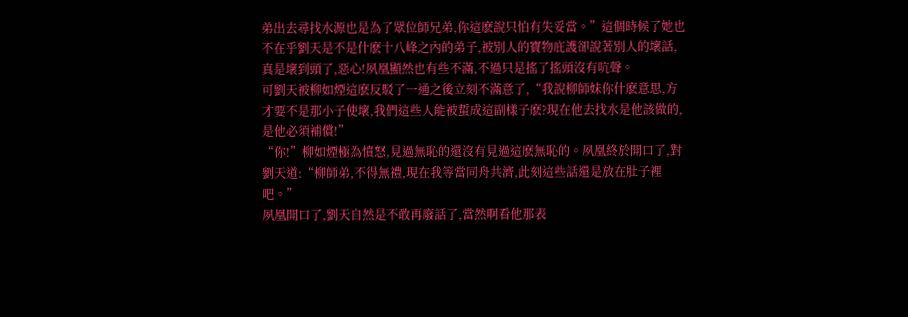弟出去尋找水源也是為了眾位師兄弟,你這麽說只怕有失妥當。”這個時候了她也不在乎劉天是不是什麽十八峰之內的弟子,被別人的寶物庇護卻說著別人的壞話,真是壞到頭了,惡心!夙凰顯然也有些不滿,不過只是搖了搖頭沒有吭聲。
可劉天被柳如煙這麽反駁了一通之後立刻不滿意了,“我說柳師妹你什麽意思,方才要不是那小子使壞,我們這些人能被蜇成這副樣子麽?現在他去找水是他該做的,是他必須補償!”
“你!”柳如煙極為憤怒,見過無恥的還沒有見過這麽無恥的。夙凰終於開口了,對劉天道:“柳師弟,不得無禮,現在我等當同舟共濟,此刻這些話還是放在肚子裡吧。”
夙凰開口了,劉天自然是不敢再廢話了,當然啊看他那表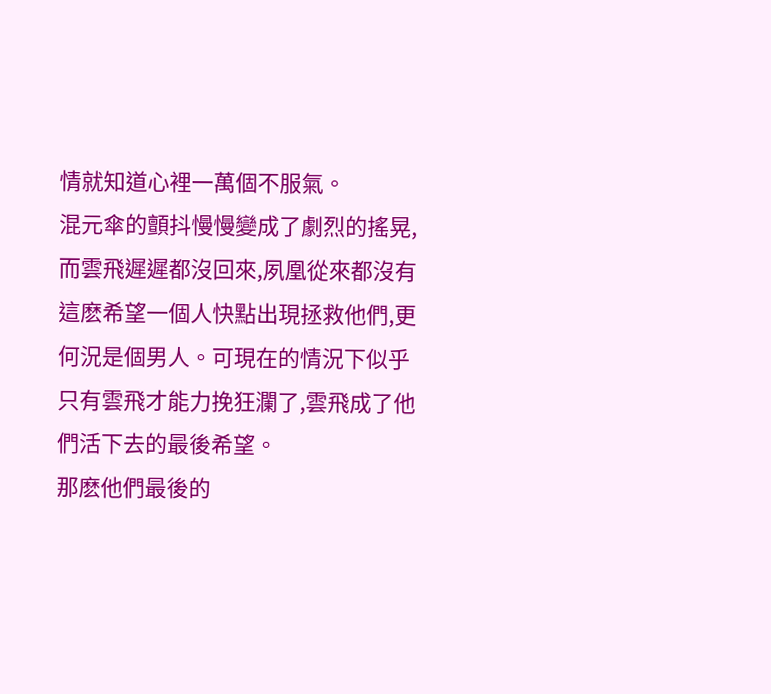情就知道心裡一萬個不服氣。
混元傘的顫抖慢慢變成了劇烈的搖晃,而雲飛遲遲都沒回來,夙凰從來都沒有這麽希望一個人快點出現拯救他們,更何況是個男人。可現在的情況下似乎只有雲飛才能力挽狂瀾了,雲飛成了他們活下去的最後希望。
那麽他們最後的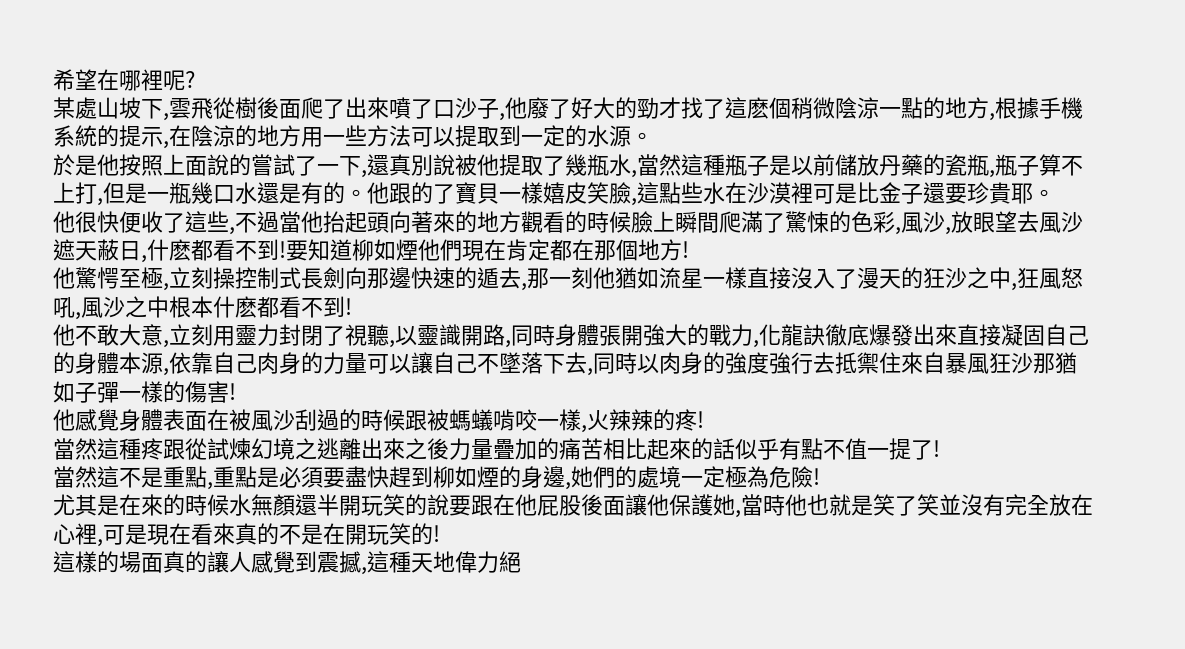希望在哪裡呢?
某處山坡下,雲飛從樹後面爬了出來噴了口沙子,他廢了好大的勁才找了這麽個稍微陰涼一點的地方,根據手機系統的提示,在陰涼的地方用一些方法可以提取到一定的水源。
於是他按照上面說的嘗試了一下,還真別說被他提取了幾瓶水,當然這種瓶子是以前儲放丹藥的瓷瓶,瓶子算不上打,但是一瓶幾口水還是有的。他跟的了寶貝一樣嬉皮笑臉,這點些水在沙漠裡可是比金子還要珍貴耶。
他很快便收了這些,不過當他抬起頭向著來的地方觀看的時候臉上瞬間爬滿了驚悚的色彩,風沙,放眼望去風沙遮天蔽日,什麽都看不到!要知道柳如煙他們現在肯定都在那個地方!
他驚愕至極,立刻操控制式長劍向那邊快速的遁去,那一刻他猶如流星一樣直接沒入了漫天的狂沙之中,狂風怒吼,風沙之中根本什麽都看不到!
他不敢大意,立刻用靈力封閉了視聽,以靈識開路,同時身體張開強大的戰力,化龍訣徹底爆發出來直接凝固自己的身體本源,依靠自己肉身的力量可以讓自己不墜落下去,同時以肉身的強度強行去抵禦住來自暴風狂沙那猶如子彈一樣的傷害!
他感覺身體表面在被風沙刮過的時候跟被螞蟻啃咬一樣,火辣辣的疼!
當然這種疼跟從試煉幻境之逃離出來之後力量疊加的痛苦相比起來的話似乎有點不值一提了!
當然這不是重點,重點是必須要盡快趕到柳如煙的身邊,她們的處境一定極為危險!
尤其是在來的時候水無顏還半開玩笑的說要跟在他屁股後面讓他保護她,當時他也就是笑了笑並沒有完全放在心裡,可是現在看來真的不是在開玩笑的!
這樣的場面真的讓人感覺到震撼,這種天地偉力絕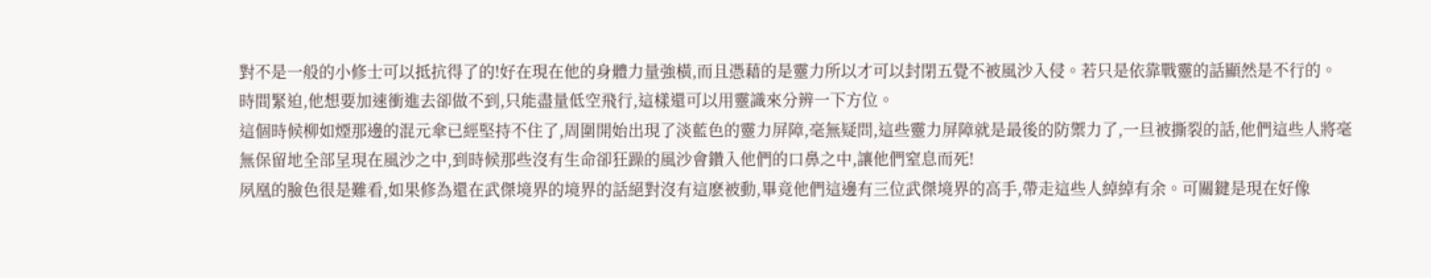對不是一般的小修士可以抵抗得了的!好在現在他的身體力量強橫,而且憑藉的是靈力所以才可以封閉五覺不被風沙入侵。若只是依靠戰靈的話顯然是不行的。
時間緊迫,他想要加速衝進去卻做不到,只能盡量低空飛行,這樣還可以用靈識來分辨一下方位。
這個時候柳如煙那邊的混元傘已經堅持不住了,周圍開始出現了淡藍色的靈力屏障,毫無疑問,這些靈力屏障就是最後的防禦力了,一旦被撕裂的話,他們這些人將毫無保留地全部呈現在風沙之中,到時候那些沒有生命卻狂躁的風沙會鑽入他們的口鼻之中,讓他們窒息而死!
夙凰的臉色很是難看,如果修為還在武傑境界的境界的話絕對沒有這麽被動,畢竟他們這邊有三位武傑境界的高手,帶走這些人綽綽有余。可關鍵是現在好像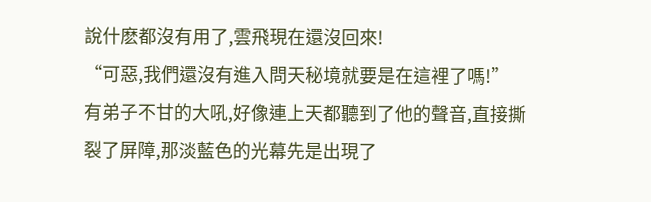說什麽都沒有用了,雲飛現在還沒回來!
“可惡,我們還沒有進入問天秘境就要是在這裡了嗎!”
有弟子不甘的大吼,好像連上天都聽到了他的聲音,直接撕裂了屏障,那淡藍色的光幕先是出現了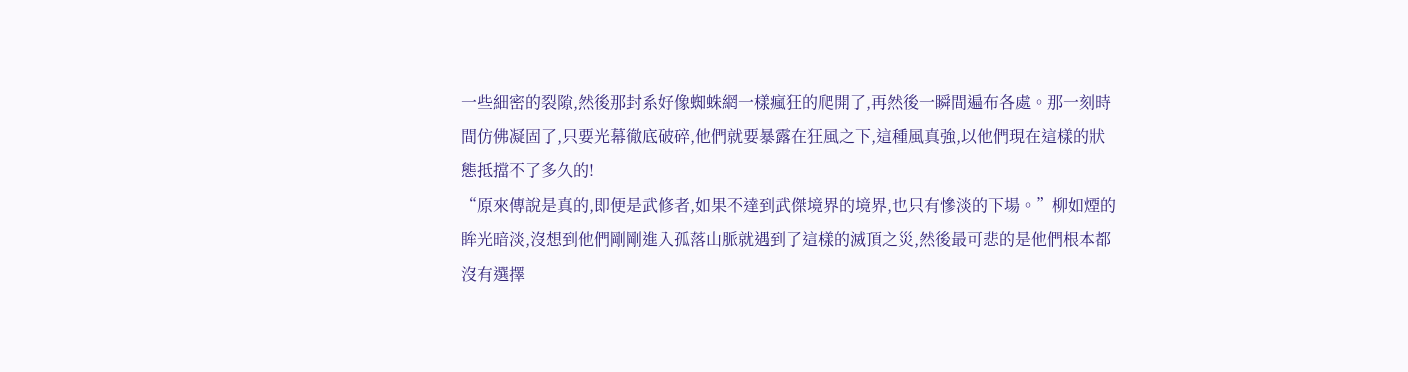一些細密的裂隙,然後那封系好像蜘蛛網一樣瘋狂的爬開了,再然後一瞬間遍布各處。那一刻時間仿佛凝固了,只要光幕徹底破碎,他們就要暴露在狂風之下,這種風真強,以他們現在這樣的狀態抵擋不了多久的!
“原來傳說是真的,即便是武修者,如果不達到武傑境界的境界,也只有慘淡的下場。”柳如煙的眸光暗淡,沒想到他們剛剛進入孤落山脈就遇到了這樣的滅頂之災,然後最可悲的是他們根本都沒有選擇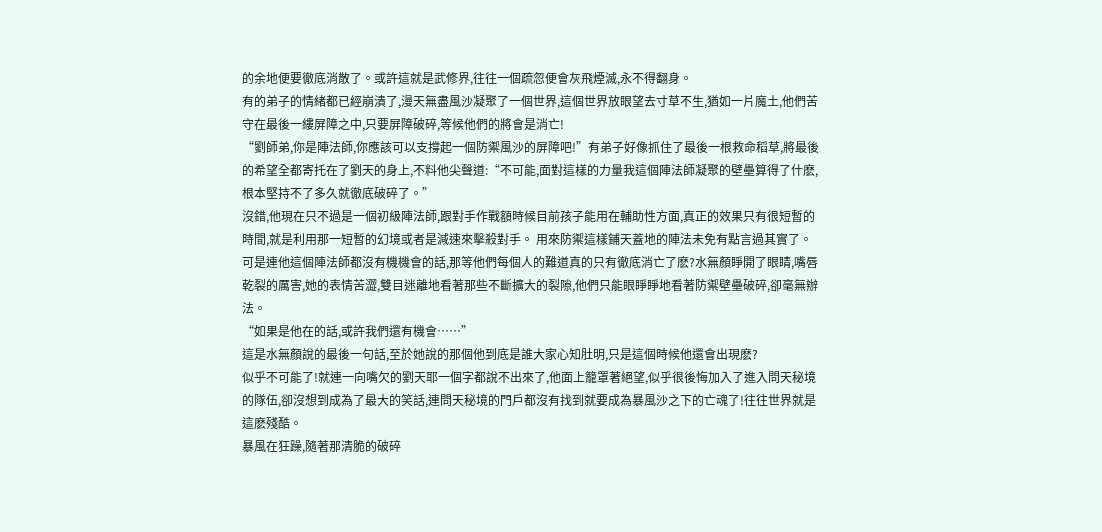的余地便要徹底消散了。或許這就是武修界,往往一個疏忽便會灰飛煙滅,永不得翻身。
有的弟子的情緒都已經崩潰了,漫天無盡風沙凝聚了一個世界,這個世界放眼望去寸草不生,猶如一片魔土,他們苦守在最後一縷屏障之中,只要屏障破碎,等候他們的將會是消亡!
“劉師弟,你是陣法師,你應該可以支撐起一個防禦風沙的屏障吧!”有弟子好像抓住了最後一根救命稻草,將最後的希望全都寄托在了劉天的身上,不料他尖聲道:“不可能,面對這樣的力量我這個陣法師凝聚的壁壘算得了什麽,根本堅持不了多久就徹底破碎了。”
沒錯,他現在只不過是一個初級陣法師,跟對手作戰額時候目前孩子能用在輔助性方面,真正的效果只有很短暫的時間,就是利用那一短暫的幻境或者是減速來擊殺對手。 用來防禦這樣鋪天蓋地的陣法未免有點言過其實了。
可是連他這個陣法師都沒有機機會的話,那等他們每個人的難道真的只有徹底消亡了麽?水無顏睜開了眼睛,嘴唇乾裂的厲害,她的表情苦澀,雙目迷離地看著那些不斷擴大的裂隙,他們只能眼睜睜地看著防禦壁壘破碎,卻毫無辦法。
“如果是他在的話,或許我們還有機會……”
這是水無顏說的最後一句話,至於她說的那個他到底是誰大家心知肚明,只是這個時候他還會出現麽?
似乎不可能了!就連一向嘴欠的劉天耶一個字都說不出來了,他面上籠罩著絕望,似乎很後悔加入了進入問天秘境的隊伍,卻沒想到成為了最大的笑話,連問天秘境的門戶都沒有找到就要成為暴風沙之下的亡魂了!往往世界就是這麽殘酷。
暴風在狂躁,隨著那清脆的破碎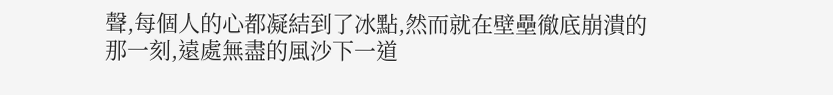聲,每個人的心都凝結到了冰點,然而就在壁壘徹底崩潰的那一刻,遠處無盡的風沙下一道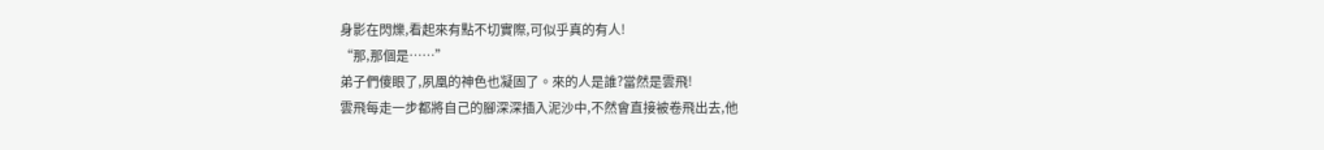身影在閃爍,看起來有點不切實際,可似乎真的有人!
“那,那個是……”
弟子們傻眼了,夙凰的神色也凝固了。來的人是誰?當然是雲飛!
雲飛每走一步都將自己的腳深深插入泥沙中,不然會直接被卷飛出去,他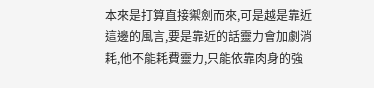本來是打算直接禦劍而來,可是越是靠近這邊的風言,要是靠近的話靈力會加劇消耗,他不能耗費靈力,只能依靠肉身的強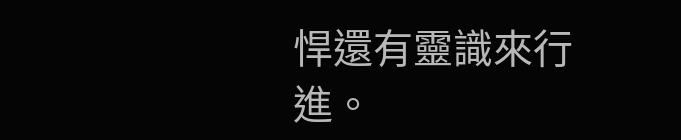悍還有靈識來行進。